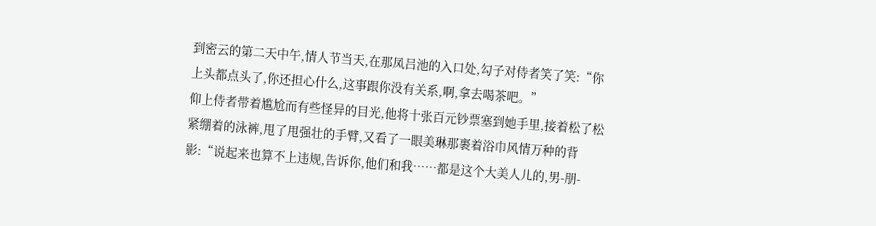到密云的第二天中午,情人节当天,在那凤吕池的入口处,勾子对侍者笑了笑:“你上头都点头了,你还担心什么,这事跟你没有关系,啊,拿去喝茶吧。”
仰上侍者带着尴尬而有些怪异的目光,他将十张百元钞票塞到她手里,接着松了松紧绷着的泳裤,甩了甩强壮的手臂,又看了一眼美琳那裹着浴巾风情万种的背影:“说起来也算不上违规,告诉你,他们和我……都是这个大美人儿的,男-朋-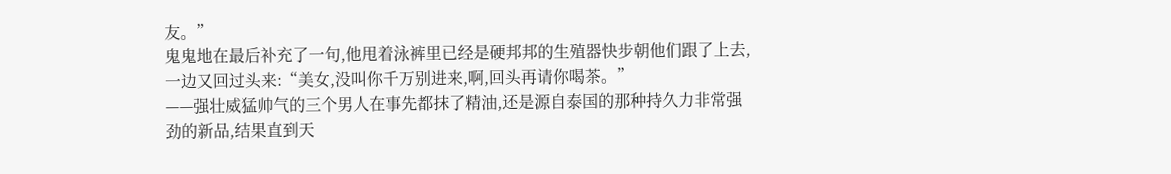友。”
鬼鬼地在最后补充了一句,他甩着泳裤里已经是硬邦邦的生殖器快步朝他们跟了上去,一边又回过头来:“美女,没叫你千万别进来,啊,回头再请你喝茶。”
——强壮威猛帅气的三个男人在事先都抹了精油,还是源自泰国的那种持久力非常强劲的新品,结果直到天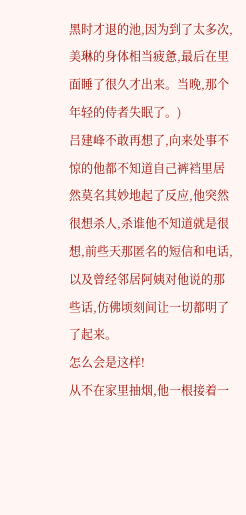黑时才退的池,因为到了太多次,美琳的身体相当疲惫,最后在里面睡了很久才出来。当晚,那个年轻的侍者失眠了。)
吕建峰不敢再想了,向来处事不惊的他都不知道自己裤裆里居然莫名其妙地起了反应,他突然很想杀人,杀谁他不知道就是很想,前些天那匿名的短信和电话,以及曾经邻居阿姨对他说的那些话,仿佛顷刻间让一切都明了了起来。
怎么会是这样!
从不在家里抽烟,他一根接着一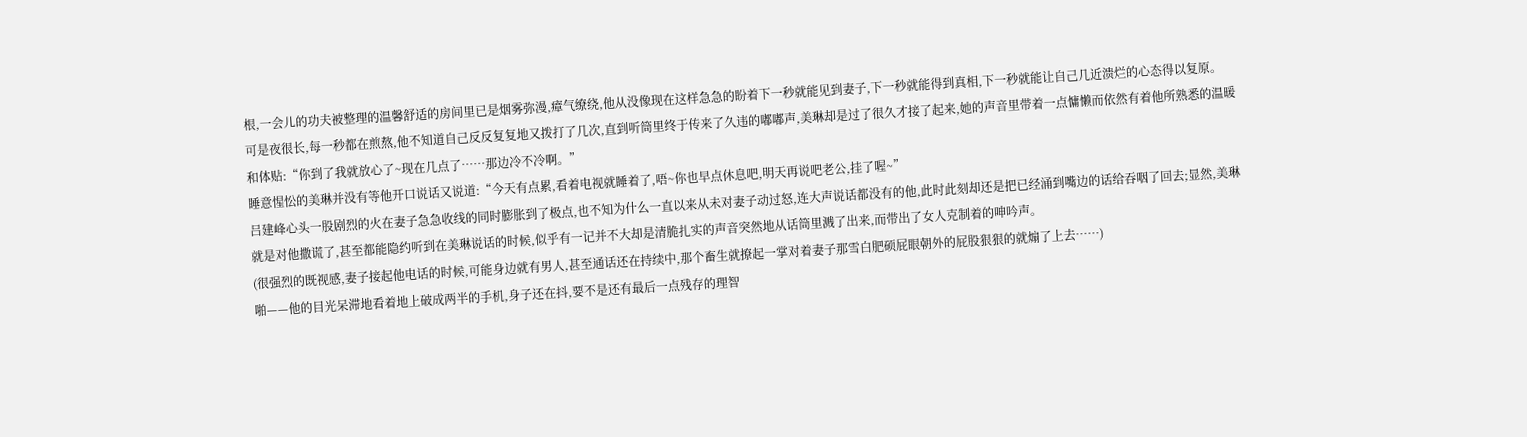根,一会儿的功夫被整理的温馨舒适的房间里已是烟雾弥漫,瘴气缭绕,他从没像现在这样急急的盼着下一秒就能见到妻子,下一秒就能得到真相,下一秒就能让自己几近溃烂的心态得以复原。
可是夜很长,每一秒都在煎熬,他不知道自己反反复复地又拨打了几次,直到听筒里终于传来了久违的嘟嘟声,美琳却是过了很久才接了起来,她的声音里带着一点慵懒而依然有着他所熟悉的温暖和体贴:“你到了我就放心了~现在几点了……那边冷不冷啊。”
睡意惺忪的美琳并没有等他开口说话又说道:“今天有点累,看着电视就睡着了,唔~你也早点休息吧,明天再说吧老公,挂了喔~”
吕建峰心头一股剧烈的火在妻子急急收线的同时膨胀到了极点,也不知为什么一直以来从未对妻子动过怒,连大声说话都没有的他,此时此刻却还是把已经涌到嘴边的话给吞咽了回去;显然,美琳就是对他撒谎了,甚至都能隐约听到在美琳说话的时候,似乎有一记并不大却是清脆扎实的声音突然地从话筒里溅了出来,而带出了女人克制着的呻吟声。
(很强烈的既视感,妻子接起他电话的时候,可能身边就有男人,甚至通话还在持续中,那个畜生就撩起一掌对着妻子那雪白肥硕屁眼朝外的屁股狠狠的就煽了上去……)
啪——他的目光呆滞地看着地上破成两半的手机,身子还在抖,要不是还有最后一点残存的理智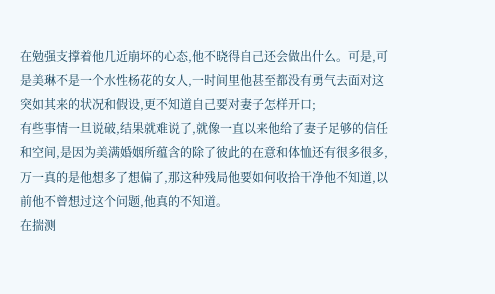在勉强支撑着他几近崩坏的心态,他不晓得自己还会做出什么。可是,可是美琳不是一个水性杨花的女人,一时间里他甚至都没有勇气去面对这突如其来的状况和假设,更不知道自己要对妻子怎样开口;
有些事情一旦说破,结果就难说了,就像一直以来他给了妻子足够的信任和空间,是因为美满婚姻所蕴含的除了彼此的在意和体恤还有很多很多,万一真的是他想多了想偏了,那这种残局他要如何收拾干净他不知道,以前他不曾想过这个问题,他真的不知道。
在揣测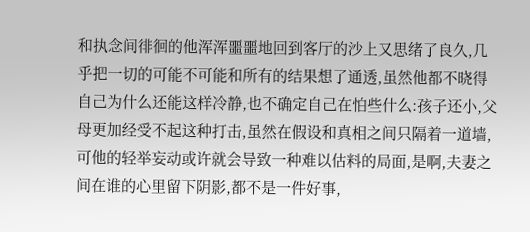和执念间徘徊的他浑浑噩噩地回到客厅的沙上又思绪了良久,几乎把一切的可能不可能和所有的结果想了通透,虽然他都不晓得自己为什么还能这样冷静,也不确定自己在怕些什么:孩子还小,父母更加经受不起这种打击,虽然在假设和真相之间只隔着一道墙,可他的轻举妄动或许就会导致一种难以估料的局面,是啊,夫妻之间在谁的心里留下阴影,都不是一件好事,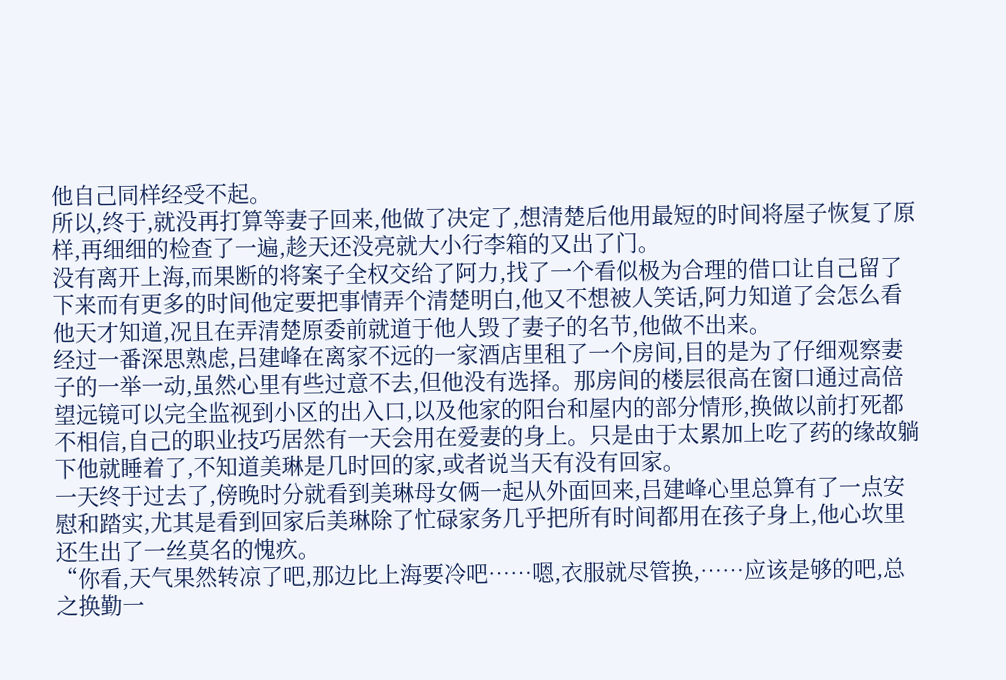他自己同样经受不起。
所以,终于,就没再打算等妻子回来,他做了决定了,想清楚后他用最短的时间将屋子恢复了原样,再细细的检查了一遍,趁天还没亮就大小行李箱的又出了门。
没有离开上海,而果断的将案子全权交给了阿力,找了一个看似极为合理的借口让自己留了下来而有更多的时间他定要把事情弄个清楚明白,他又不想被人笑话,阿力知道了会怎么看他天才知道,况且在弄清楚原委前就道于他人毁了妻子的名节,他做不出来。
经过一番深思熟虑,吕建峰在离家不远的一家酒店里租了一个房间,目的是为了仔细观察妻子的一举一动,虽然心里有些过意不去,但他没有选择。那房间的楼层很高在窗口通过高倍望远镜可以完全监视到小区的出入口,以及他家的阳台和屋内的部分情形,换做以前打死都不相信,自己的职业技巧居然有一天会用在爱妻的身上。只是由于太累加上吃了药的缘故躺下他就睡着了,不知道美琳是几时回的家,或者说当天有没有回家。
一天终于过去了,傍晚时分就看到美琳母女俩一起从外面回来,吕建峰心里总算有了一点安慰和踏实,尤其是看到回家后美琳除了忙碌家务几乎把所有时间都用在孩子身上,他心坎里还生出了一丝莫名的愧疚。
“你看,天气果然转凉了吧,那边比上海要冷吧……嗯,衣服就尽管换,……应该是够的吧,总之换勤一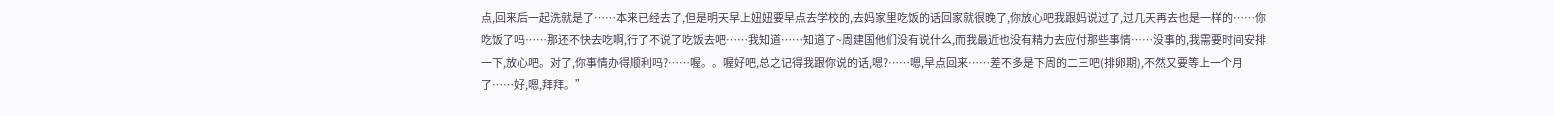点,回来后一起洗就是了……本来已经去了,但是明天早上妞妞要早点去学校的,去妈家里吃饭的话回家就很晚了,你放心吧我跟妈说过了,过几天再去也是一样的……你吃饭了吗……那还不快去吃啊,行了不说了吃饭去吧……我知道……知道了~周建国他们没有说什么,而我最近也没有精力去应付那些事情……没事的,我需要时间安排一下,放心吧。对了,你事情办得顺利吗?……喔。。喔好吧,总之记得我跟你说的话,嗯?……嗯,早点回来……差不多是下周的二三吧(排卵期),不然又要等上一个月了……好,嗯,拜拜。”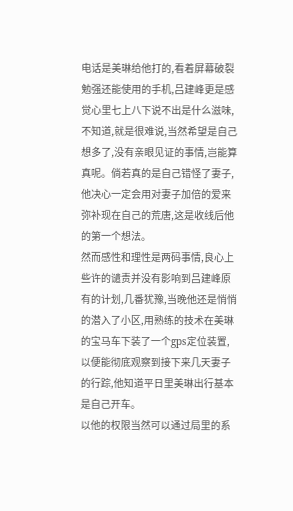电话是美琳给他打的,看着屏幕破裂勉强还能使用的手机,吕建峰更是感觉心里七上八下说不出是什么滋味,不知道,就是很难说,当然希望是自己想多了,没有亲眼见证的事情,岂能算真呢。倘若真的是自己错怪了妻子,他决心一定会用对妻子加倍的爱来弥补现在自己的荒唐,这是收线后他的第一个想法。
然而感性和理性是两码事情,良心上些许的谴责并没有影响到吕建峰原有的计划,几番犹豫,当晚他还是悄悄的潜入了小区,用熟练的技术在美琳的宝马车下装了一个gps定位装置,以便能彻底观察到接下来几天妻子的行踪,他知道平日里美琳出行基本是自己开车。
以他的权限当然可以通过局里的系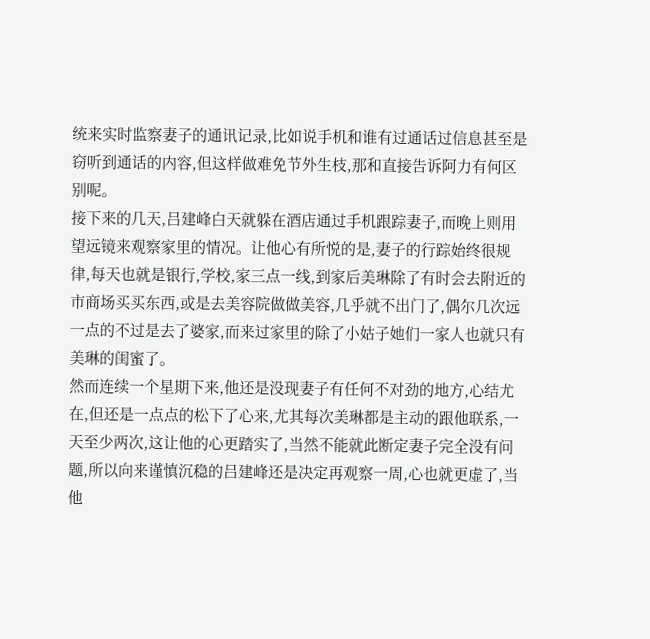统来实时监察妻子的通讯记录,比如说手机和谁有过通话过信息甚至是窃听到通话的内容,但这样做难免节外生枝,那和直接告诉阿力有何区别呢。
接下来的几天,吕建峰白天就躲在酒店通过手机跟踪妻子,而晚上则用望远镜来观察家里的情况。让他心有所悦的是,妻子的行踪始终很规律,每天也就是银行,学校,家三点一线,到家后美琳除了有时会去附近的市商场买买东西,或是去美容院做做美容,几乎就不出门了,偶尔几次远一点的不过是去了婆家,而来过家里的除了小姑子她们一家人也就只有美琳的闺蜜了。
然而连续一个星期下来,他还是没现妻子有任何不对劲的地方,心结尤在,但还是一点点的松下了心来,尤其每次美琳都是主动的跟他联系,一天至少两次,这让他的心更踏实了,当然不能就此断定妻子完全没有问题,所以向来谨慎沉稳的吕建峰还是决定再观察一周,心也就更虚了,当他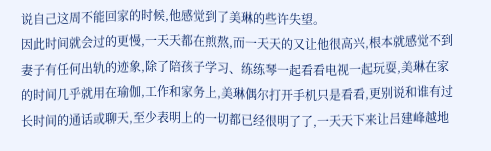说自己这周不能回家的时候,他感觉到了美琳的些许失望。
因此时间就会过的更慢,一天天都在煎熬,而一天天的又让他很高兴,根本就感觉不到妻子有任何出轨的迹象,除了陪孩子学习、练练琴一起看看电视一起玩耍,美琳在家的时间几乎就用在瑜伽,工作和家务上,美琳偶尔打开手机只是看看,更别说和谁有过长时间的通话或聊天,至少表明上的一切都已经很明了了,一天天下来让吕建峰越地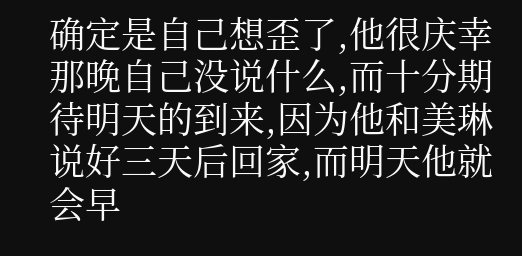确定是自己想歪了,他很庆幸那晚自己没说什么,而十分期待明天的到来,因为他和美琳说好三天后回家,而明天他就会早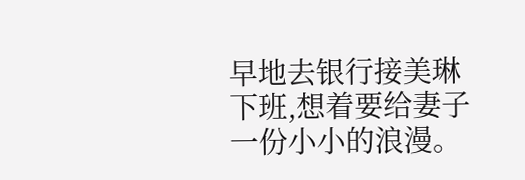早地去银行接美琳下班,想着要给妻子一份小小的浪漫。